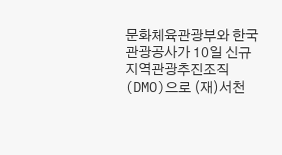문화체육관광부와 한국관광공사가 10일 신규 지역관광추진조직(DMO)으로 (재)서천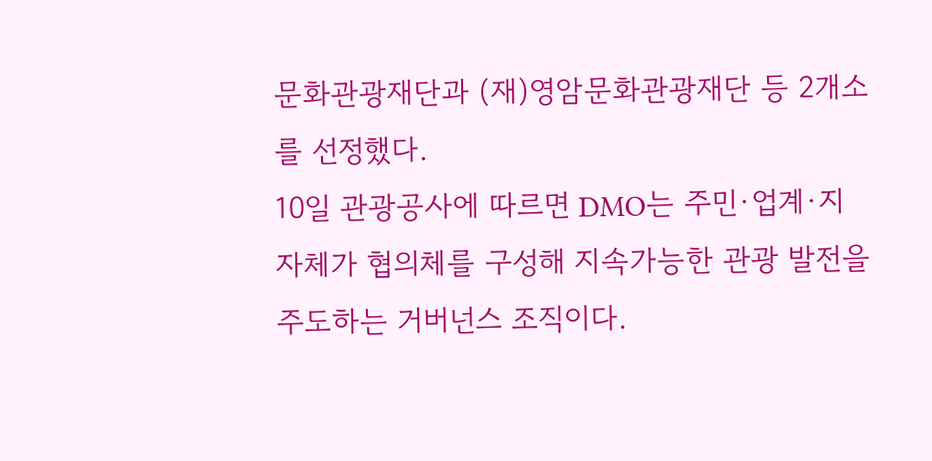문화관광재단과 (재)영암문화관광재단 등 2개소를 선정했다.
10일 관광공사에 따르면 DMO는 주민·업계·지자체가 협의체를 구성해 지속가능한 관광 발전을 주도하는 거버넌스 조직이다.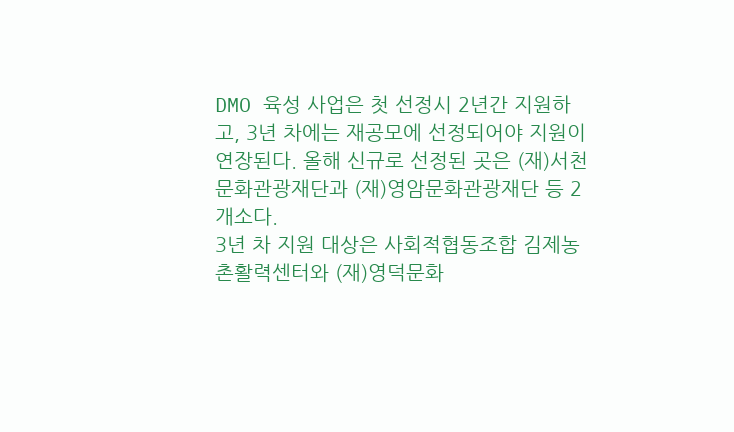DMO 육성 사업은 첫 선정시 2년간 지원하고, 3년 차에는 재공모에 선정되어야 지원이 연장된다. 올해 신규로 선정된 곳은 (재)서천문화관광재단과 (재)영암문화관광재단 등 2개소다.
3년 차 지원 대상은 사회적협동조합 김제농촌활력센터와 (재)영덕문화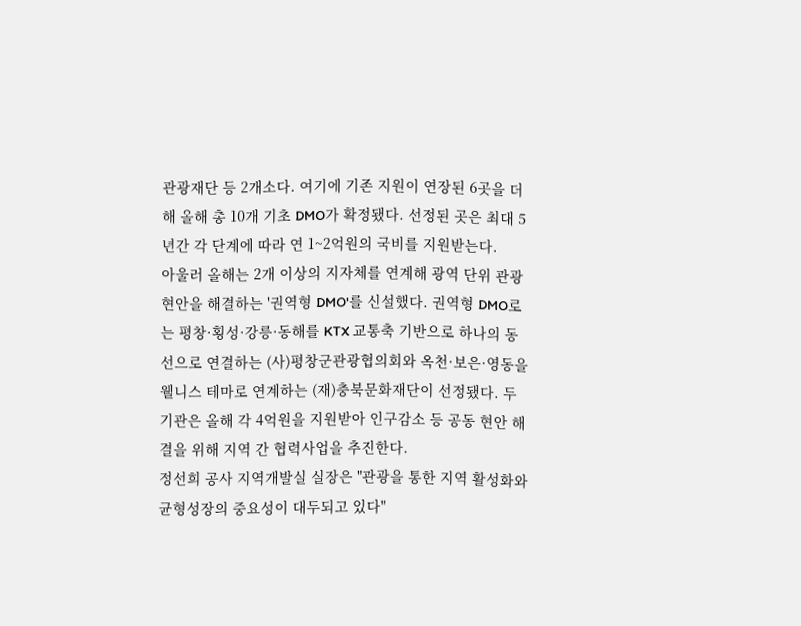관광재단 등 2개소다. 여기에 기존 지원이 연장된 6곳을 더해 올해 총 10개 기초 DMO가 확정됐다. 선정된 곳은 최대 5년간 각 단계에 따라 연 1~2억원의 국비를 지원받는다.
아울러 올해는 2개 이상의 지자체를 연계해 광역 단위 관광 현안을 해결하는 '권역형 DMO'를 신설했다. 권역형 DMO로는 평창·횡성·강릉·동해를 KTX 교통축 기반으로 하나의 동선으로 연결하는 (사)평창군관광협의회와 옥천·보은·영동을 웰니스 테마로 연계하는 (재)충북문화재단이 선정됐다. 두 기관은 올해 각 4억원을 지원받아 인구감소 등 공동 현안 해결을 위해 지역 간 협력사업을 추진한다.
정선희 공사 지역개발실 실장은 "관광을 통한 지역 활성화와 균형성장의 중요성이 대두되고 있다"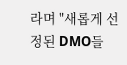라며 "새롭게 선정된 DMO들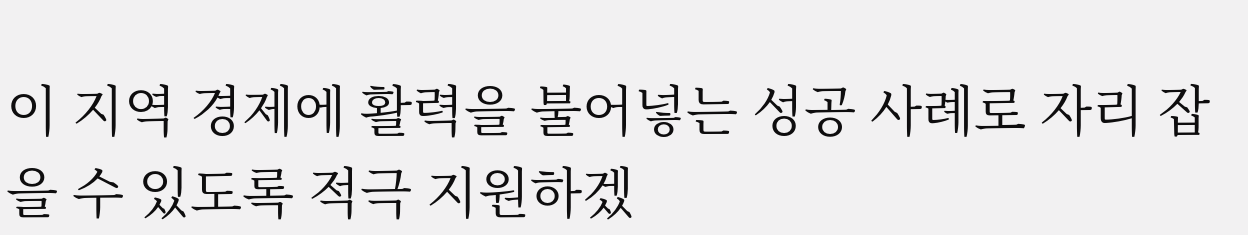이 지역 경제에 활력을 불어넣는 성공 사례로 자리 잡을 수 있도록 적극 지원하겠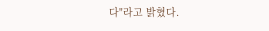다"라고 밝혔다.